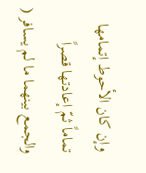وإن كان الأحوط إتمامها تماماً ثمّ إعادتها قصراً والجمع بينهما ما لم يسافر (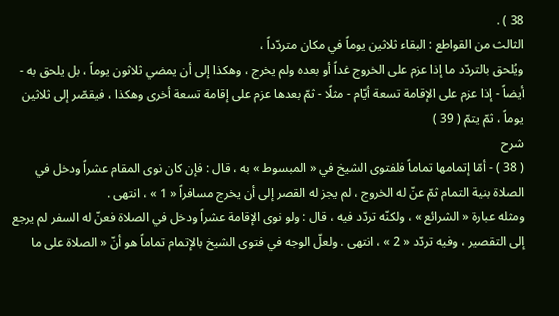38 ) .
الثالث من القواطع : البقاء ثلاثين يوماً في مكان متردّداً ،
ويُلحق بالتردّد ما إذا عزم على الخروج غداً أو بعده ولم يخرج ، وهكذا إلى أن يمضي ثلاثون يوماً ، بل يلحق به - أيضاً - إذا عزم على الإقامة تسعة أيّام - مثلًا - ثمّ بعدها عزم على إقامة تسعة أخرى وهكذا ، فيقصّر إلى ثلاثين يوماً ، ثمّ يتمّ ( 39 )
شرح
( 38 ) - أمّا إتمامها تماماً فلفتوى الشيخ في « المبسوط » به ، قال : فإن كان نوى المقام عشراً ودخل في الصلاة بنية التمام ثمّ عنّ له الخروج ، لم يجز له القصر إلى أن يخرج مسافراً « 1 » ، انتهى .
ومثله عبارة « الشرائع » ، ولكنّه تردّد فيه ، قال : ولو نوى الإقامة عشراً ودخل في الصلاة فعنّ له السفر لم يرجع إلى التقصير ، وفيه تردّد « 2 » ، انتهى . ولعلّ الوجه في فتوى الشيخ بالإتمام تماماً هو أنّ « الصلاة على ما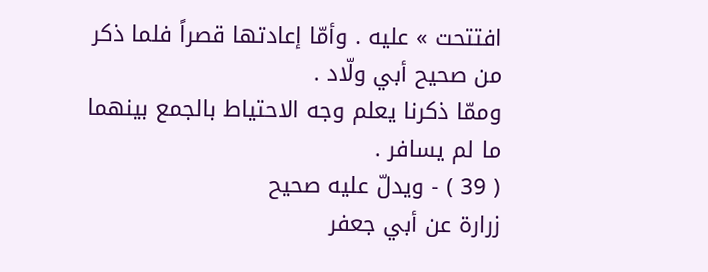افتتحت » عليه . وأمّا إعادتها قصراً فلما ذكر من صحيح أبي ولّاد .
وممّا ذكرنا يعلم وجه الاحتياط بالجمع بينهما ما لم يسافر .
( 39 ) - ويدلّ عليه صحيح
زرارة عن أبي جعفر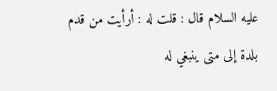عليه السلام قال : قلت له : أرأيت من قدم بلدة إلى متى ينبغي له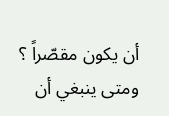أن يكون مقصّراً ؟ ومتى ينبغي أن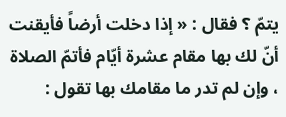يتمّ ؟ فقال : « إذا دخلت أرضاً فأيقنت أنّ لك بها مقام عشرة أيّام فأتمّ الصلاة ، وإن لم تدر ما مقامك بها تقول :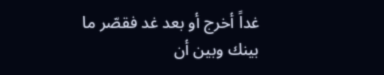غداً أخرج أو بعد غد فقصّر ما بينك وبين أن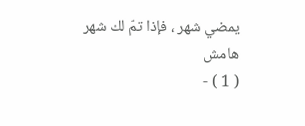يمضي شهر ، فإذا تمّ لك شهر
هامش
( 1 ) -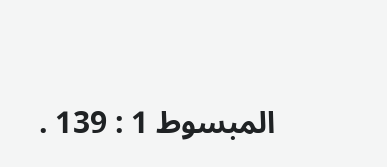المبسوط 1 : 139 .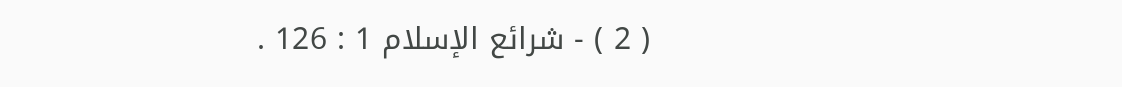( 2 ) - شرائع الإسلام 1 : 126 .